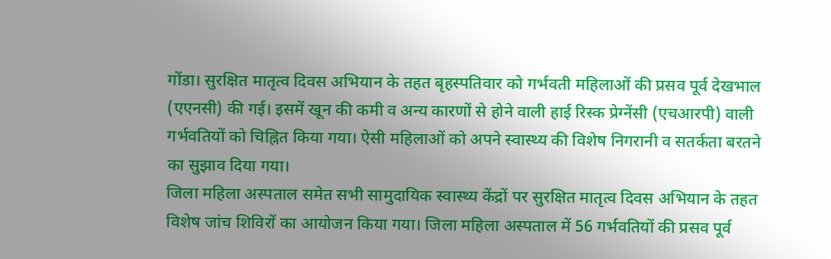गोंडा। सुरक्षित मातृत्व दिवस अभियान के तहत बृहस्पतिवार को गर्भवती महिलाओं की प्रसव पूर्व देखभाल (एएनसी) की गई। इसमें खून की कमी व अन्य कारणों से होने वाली हाई रिस्क प्रेग्नेंसी (एचआरपी) वाली गर्भवतियों को चिह्नित किया गया। ऐसी महिलाओं को अपने स्वास्थ्य की विशेष निगरानी व सतर्कता बरतने का सुझाव दिया गया।
जिला महिला अस्पताल समेत सभी सामुदायिक स्वास्थ्य केंद्रों पर सुरक्षित मातृत्व दिवस अभियान के तहत विशेष जांच शिविरों का आयोजन किया गया। जिला महिला अस्पताल में 56 गर्भवतियों की प्रसव पूर्व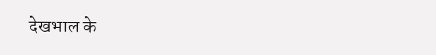देखभाल के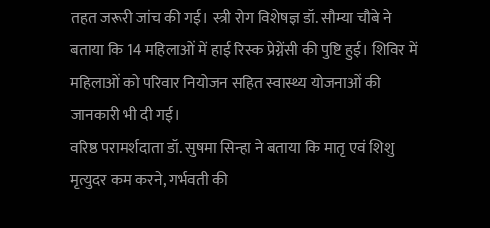तहत जरूरी जांच की गई। स्त्री रोग विशेषज्ञ डॉ. सौम्या चौबे ने बताया कि 14 महिलाओं में हाई रिस्क प्रेग्नेंसी की पुष्टि हुई। शिविर में महिलाओं को परिवार नियोजन सहित स्वास्थ्य योजनाओं की जानकारी भी दी गई।
वरिष्ठ परामर्शदाता डॉ. सुषमा सिन्हा ने बताया कि मातृ एवं शिशु मृत्युदर कम करने, गर्भवती की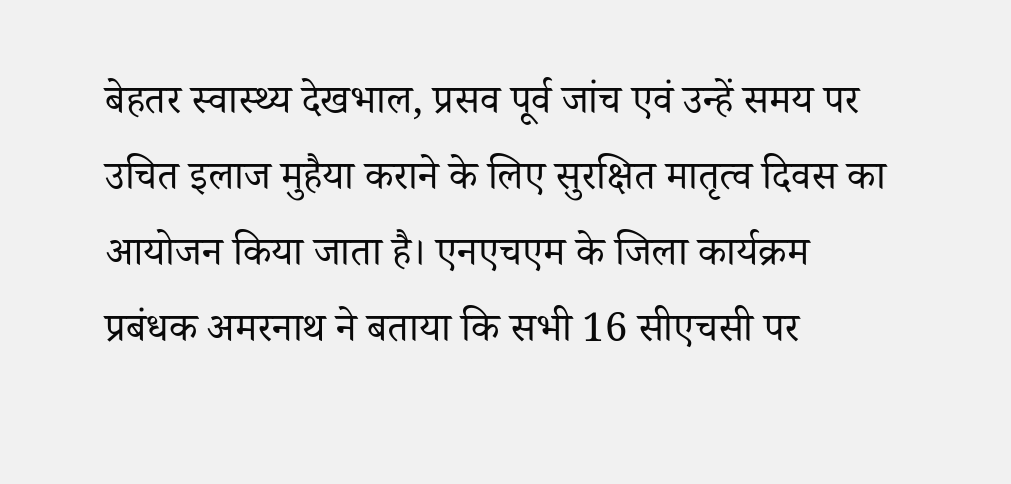बेहतर स्वास्थ्य देखभाल, प्रसव पूर्व जांच एवं उन्हें समय पर उचित इलाज मुहैया कराने के लिए सुरक्षित मातृत्व दिवस का आयोजन किया जाता है। एनएचएम के जिला कार्यक्रम प्रबंधक अमरनाथ ने बताया कि सभी 16 सीएचसी पर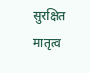सुरक्षित मातृत्व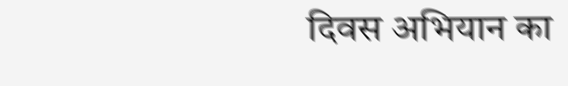दिवस अभियान का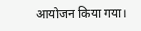आयोजन किया गया।